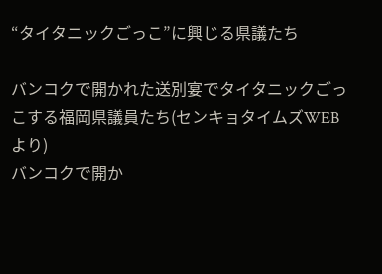“タイタニックごっこ”に興じる県議たち

バンコクで開かれた送別宴でタイタニックごっこする福岡県議員たち(センキョタイムズWEBより)
バンコクで開か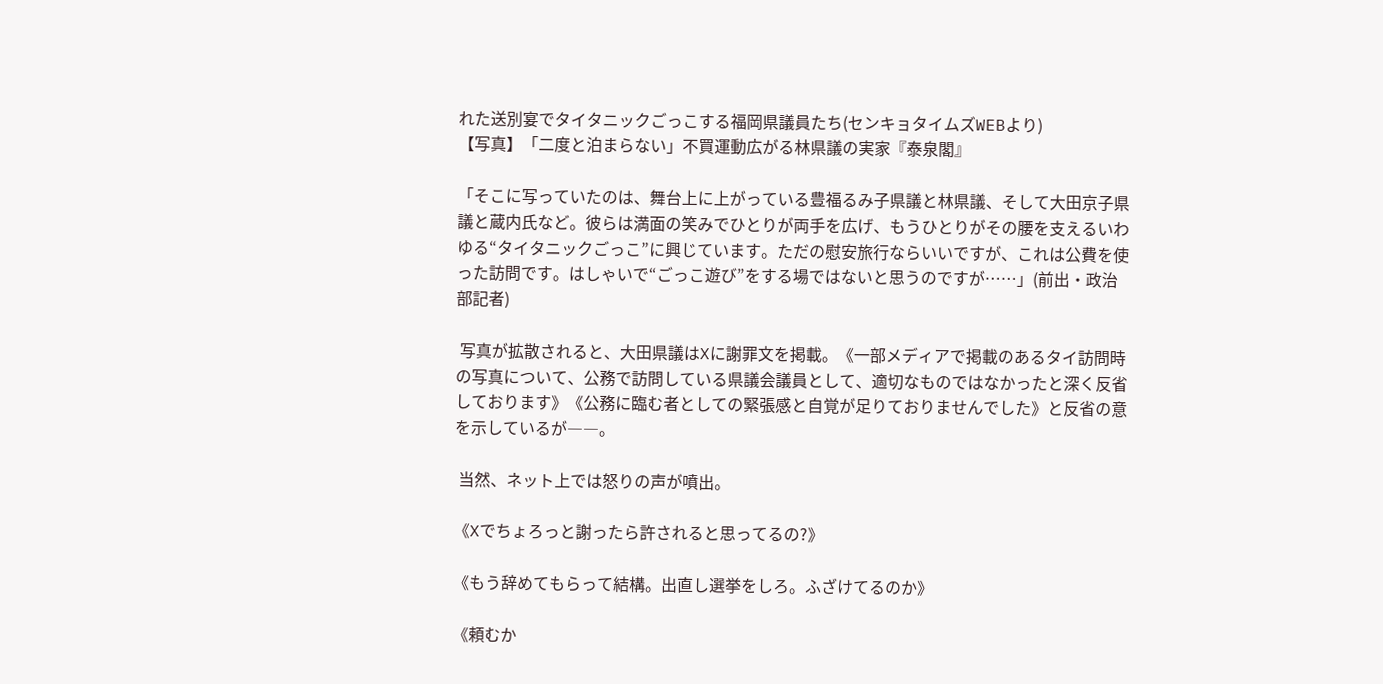れた送別宴でタイタニックごっこする福岡県議員たち(センキョタイムズWEBより)
【写真】「二度と泊まらない」不買運動広がる林県議の実家『泰泉閣』

「そこに写っていたのは、舞台上に上がっている豊福るみ子県議と林県議、そして大田京子県議と蔵内氏など。彼らは満面の笑みでひとりが両手を広げ、もうひとりがその腰を支えるいわゆる“タイタニックごっこ”に興じています。ただの慰安旅行ならいいですが、これは公費を使った訪問です。はしゃいで“ごっこ遊び”をする場ではないと思うのですが……」(前出・政治部記者)

 写真が拡散されると、大田県議はXに謝罪文を掲載。《一部メディアで掲載のあるタイ訪問時の写真について、公務で訪問している県議会議員として、適切なものではなかったと深く反省しております》《公務に臨む者としての緊張感と自覚が足りておりませんでした》と反省の意を示しているが――。

 当然、ネット上では怒りの声が噴出。

《Xでちょろっと謝ったら許されると思ってるの?》

《もう辞めてもらって結構。出直し選挙をしろ。ふざけてるのか》

《頼むか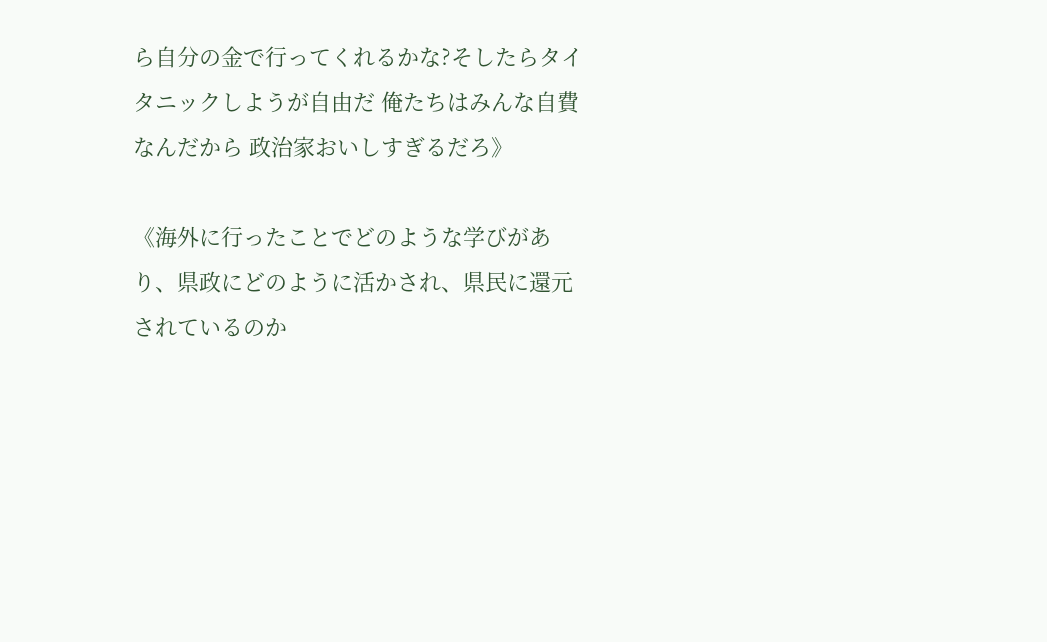ら自分の金で行ってくれるかな?そしたらタイタニックしようが自由だ 俺たちはみんな自費なんだから 政治家おいしすぎるだろ》

《海外に行ったことでどのような学びがあり、県政にどのように活かされ、県民に還元されているのか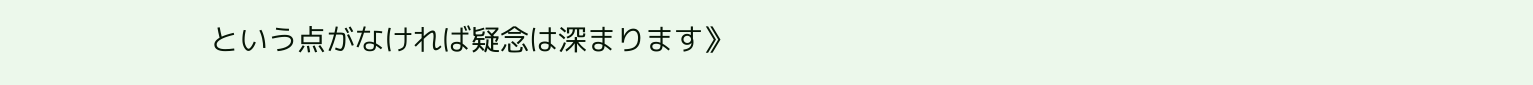という点がなければ疑念は深まります》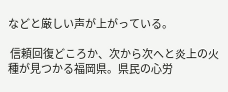などと厳しい声が上がっている。

 信頼回復どころか、次から次へと炎上の火種が見つかる福岡県。県民の心労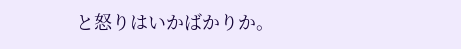と怒りはいかばかりか。